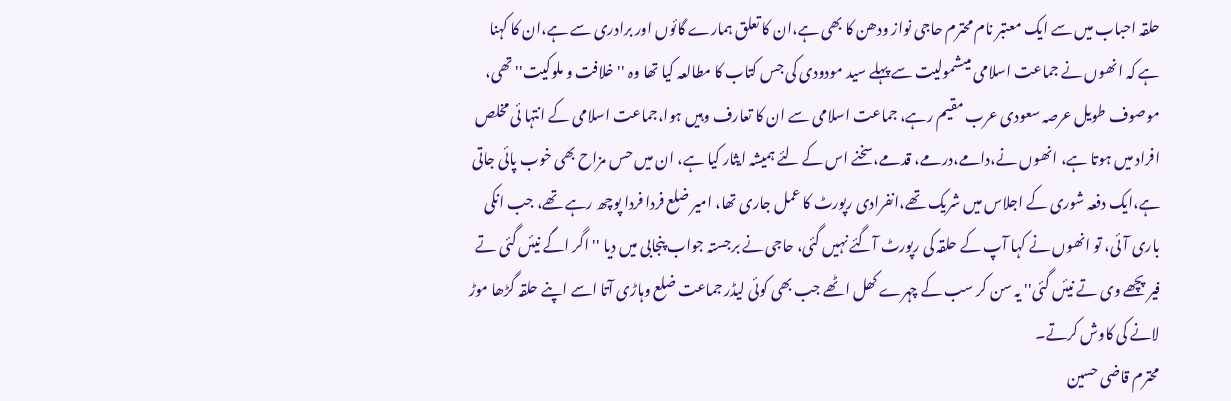حلقہ احباب میں سے ایک معتبر نام محترم حاجی نواز ودھن کا بھی ہے،ان کا تعلق ہمارے گائوں اور برادری سے ہے،ان کا کہنا ہے کہ انھوں نے جماعت اسلامی میںشمولیت سے پہلے سید مودودی کی جس کتاب کا مطالعہ کیا تھا وہ ''خلافت و ملوکیت'' تھی، موصوف طویل عرصہ سعودی عرب مقیم رہے، جماعت اسلامی سے ان کا تعارف وہیں ہوا،جماعت اسلامی کے انتہا ئی مخلص افراد میں ہوتا ہے، انھوں نے،دامے،درمے، قدمے،سخنے اس کے لئے ہمیشہ ایثار کیا ہے، ان میں حس مزاح بھی خوب پائی جاتی ہے،ایک دفعہ شوری کے اجلاس میں شریک تھے،انفرادی رپورٹ کا عمل جاری تھا، امیر ضلع فردا فردا پوچھ رہے تھے، جب انکی باری آئی، تو انھوں نے کہا آپ کے حلقہ کی رپورٹ آگئے نہیں گئی، حاجی نے برجستہ جواب پنجابی میں دیا '' اگر اگے نیئں گئی تے فیر پچھے وی تے نیئں گئی'' یہ سن کر سب کے چہرے کھل اٹھے جب بھی کوئی لیڈر جماعت ضلع وہاڑی آتا اسے اپنے حلقہ گڑھا موڑ لانے کی کاوش کرتے۔
محترم قاضی حسین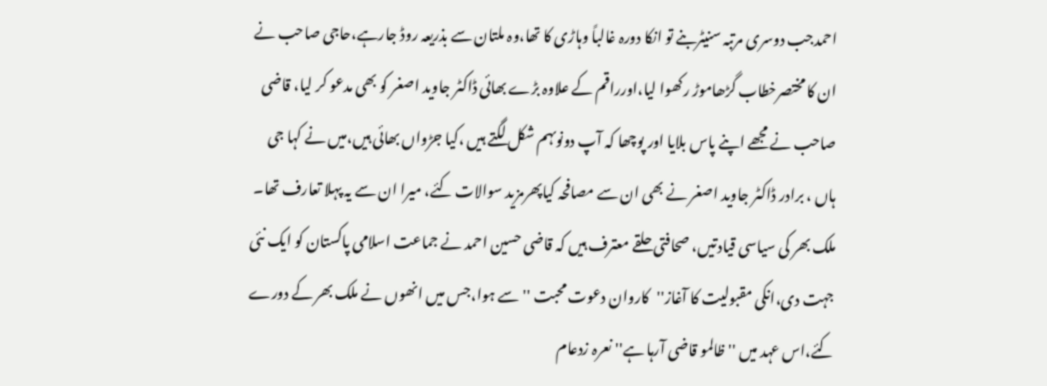احمدجب دوسری مرتبہ سنیٹربنے تو انکا دورہ غالباً وہاڑی کا تھا،وہ ملتان سے بذریعہ روڈ جارہے،حاجی صاحب نے ان کا مختصرخطاب گڑھاموڑ رکھوا لیا،اورراقم کے علاوہ بڑے بھائی ڈاکٹر جاوید اصغر کو بھی مدعو کر لیا، قاضی صاحب نے مجھے اپنے پاس بلایا اور پوچھا کہ آپ دونوںہم شکل لگتے ہیں ،کیا جڑواں بھائی ہیں،میں نے کہا جی ہاں ، برادر ڈاکٹر جاوید اصغر نے بھی ان سے مصافحہ کیاپھرمزید سوالات کئے، میرا ان سے یہ پہلا تعارف تھا۔
ملک بھر کی سیاسی قیادتیں، صحافتی حلقے معترف ہیں کہ قاضی حسین احمد نے جماعت اسلامی پاکستان کو ایک نئی جہت دی،انکی مقبولیت کا آغاز''کاروان دعوت محبت ''سے ہوا،جس میں انھوں نے ملک بھر کے دورے کئے،اس عہد میں ''ظالمو قاضی آرہا ہے'' نعرہ زدعام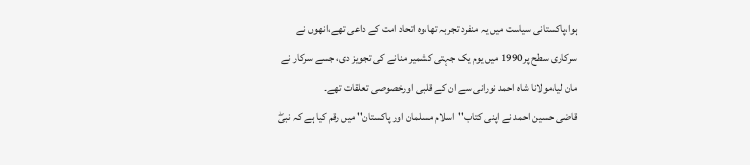ہوا،پاکستانی سیاست میں یہ منفرد تجربہ تھا،وہ اتحاد امت کے داعی تھے،انھوں نے سرکاری سطح پر1990 میں یوم یک جہتی کشمیر منانے کی تجویز دی، جسے سرکار نے مان لیا،مولانا شاہ احمد نورانی سے ان کے قلبی اورخصوصی تعلقات تھے۔
قاضی حسین احمد نے اپنی کتاب''اسلام مسلمان اور پاکستان'' میں رقم کیا ہے کہ نبیۖ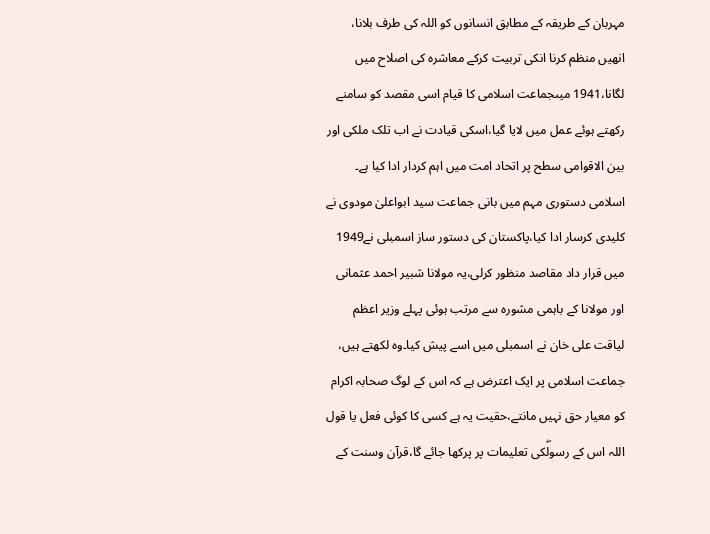مہربان کے طریقہ کے مطابق انسانوں کو اللہ کی طرف بلانا، انھیں منظم کرنا انکی تربیت کرکے معاشرہ کی اصلاح میں لگانا،1941 میںجماعت اسلامی کا قیام اسی مقصد کو سامنے رکھتے ہوئے عمل میں لایا گیا،اسکی قیادت نے اب تلک ملکی اور بین الاقوامی سطح پر اتحاد امت میں اہم کردار ادا کیا ہے۔
اسلامی دستوری مہم میں بانی جماعت سید ابواعلیٰ مودوی نے کلیدی کرسار ادا کیا،پاکستان کی دستور ساز اسمبلی نے1949 میں قرار داد مقاصد منظور کرلی،یہ مولانا شبیر احمد عثمانی اور مولانا کے باہمی مشورہ سے مرتب ہوئی پہلے وزیر اعظم لیاقت علی خان نے اسمبلی میں اسے پیش کیا۔وہ لکھتے ہیں، جماعت اسلامی پر ایک اعترض ہے کہ اس کے لوگ صحابہ اکرام کو معیار حق نہیں مانتے،حقیت یہ ہے کسی کا کوئی فعل یا قول اللہ اس کے رسولۖکی تعلیمات پر پرکھا جائے گا،قرآن وسنت کے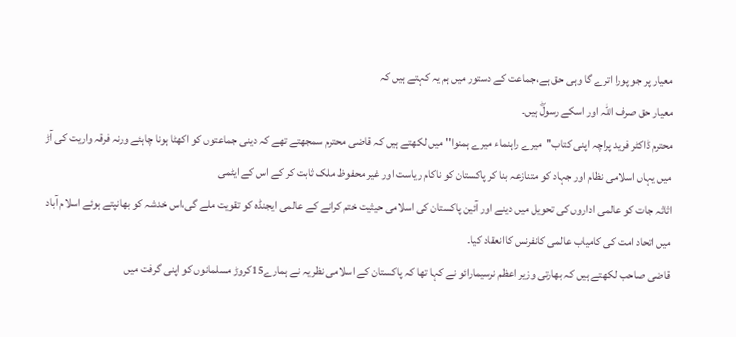معیار پر جو پورا اترے گا وہی حق ہے،جماعت کے دستور میں ہم یہ کہتے ہیں کہ
معیار حق صرف اللہ اور اسکے رسولۖ ہیں۔
محترم ڈاکٹر فرید پراچہ اپنی کتاب''میرے راہنماء میرے ہمنوا'' میں لکھتے ہیں کہ قاضی محترم سمجھتے تھے کہ دینی جماعتوں کو اکھٹا ہونا چاہئے ورنہ فرقہ واریت کی آڑ میں یہاں اسلامی نظام اور جہاد کو متنازعہ بنا کر پاکستان کو ناکام ریاست اور غیر محفوظ ملک ثابت کر کے اس کے ایٹمی
اثاثہ جات کو عالمی اداروں کی تحویل میں دینے اور آئین پاکستان کی اسلامی حیثیت ختم کرانے کے عالمی ایجنڈہ کو تقویت ملے گی،اس خدشہ کو بھانپتے ہوئے اسلام آباد میں اتحاد امت کی کامیاب عالمی کانفرنس کاانعقاد کیا۔
قاضی صاحب لکھتے ہیں کہ بھارتی وزیر اعظم نرسیمارائو نے کہا تھا کہ پاکستان کے اسلامی نظریہ نے ہمارے15کروڑ مسلمانوں کو اپنی گرفت میں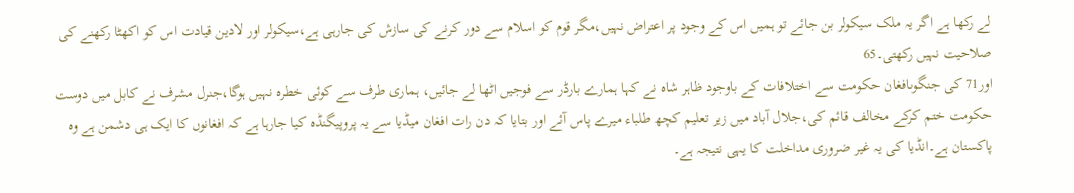لے رکھا ہے اگر یہ ملک سیکولر بن جائے تو ہمیں اس کے وجود پر اعتراض نہیں،مگر قوم کو اسلام سے دور کرنے کی سازش کی جارہی ہے،سیکولر اور لادین قیادت اس کو اکھٹا رکھنے کی صلاحیت نہیں رکھتی۔65
اور71 کی جنگوںافغان حکومت سے اختلافات کے باوجود ظاہر شاہ نے کہا ہمارے بارڈر سے فوجیں اٹھا لے جائیں، ہماری طرف سے کوئی خطرہ نہیں ہوگا،جنرل مشرف نے کابل میں دوست حکومت ختم کرکے مخالف قائم کی،جلال آباد میں زیر تعلیم کچھ طلباء میرے پاس آئے اور بتایا کہ دن رات افغان میڈیا سے یہ پروپیگنڈہ کیا جارہا ہے کہ افغانوں کا ایک ہی دشمن ہے وہ پاکستان ہے۔انڈیا کی یہ غیر ضروری مداخلت کا یہی نتیجہ ہے۔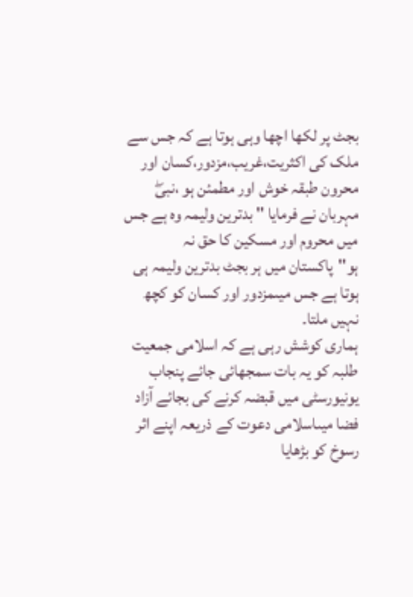بجٹ پر لکھا اچھا وہی ہوتا ہے کہ جس سے ملک کی اکثریت،غریب،مزدور،کسان اور محرون طبقہ خوش اور مطمئن ہو ،نبیۖ مہربان نے فرمایا '' بدترین ولیمہ وہ ہے جس میں محروم اور مسکین کا حق نہ ہو''پاکستان میں ہر بجٹ بدترین ولیمہ ہی ہوتا ہے جس میںمزدور اور کسان کو کچھ نہیں ملتا۔
ہماری کوشش رہی ہے کہ اسلامی جمعیت طلبہ کو یہ بات سمجھائی جائے پنجاب یونیورسٹی میں قبضہ کرنے کی بجائے آزاد فضا میںاسلامی دعوت کے ذریعہ اپنے اثر رسوخ کو بڑھایا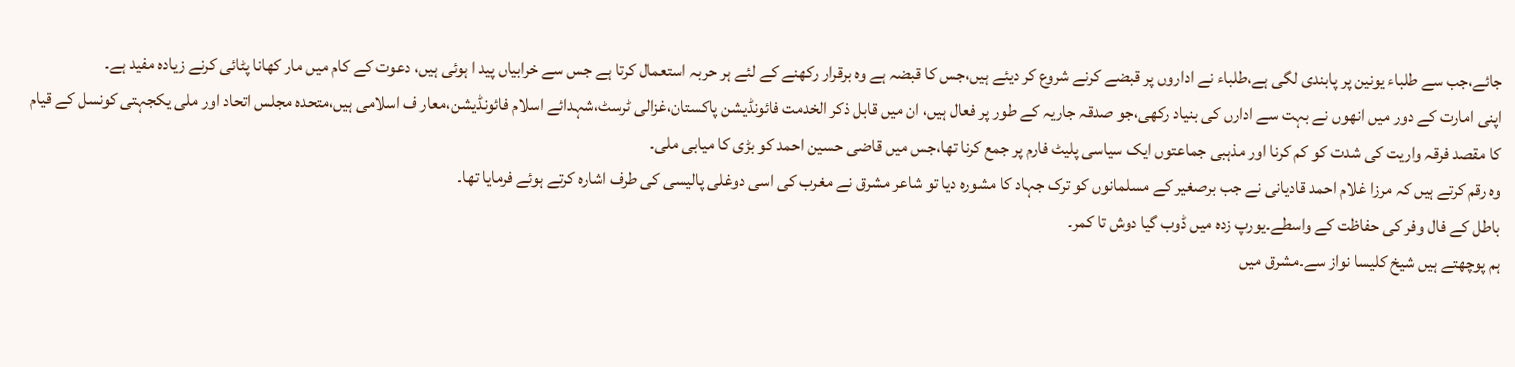جائے،جب سے طلباء یونین پر پابندی لگی ہے،طلباء نے اداروں پر قبضے کرنے شروع کر دیئے ہیں،جس کا قبضہ ہے وہ برقرار رکھنے کے لئے ہر حربہ استعمال کرتا ہے جس سے خرابیاں پید ا ہوئی ہیں، دعوت کے کام میں مار کھانا پٹائی کرنے زیادہ مفید ہے۔
اپنی امارت کے دور میں انھوں نے بہت سے ادارں کی بنیاد رکھی،جو صدقہ جاریہ کے طور پر فعال ہیں، ان میں قابل ذکر الخدمت فائونڈیشن پاکستان،غزالی ٹرسٹ،شہدائے اسلام فائونڈیشن،معار ف اسلامی ہیں،متحدہ مجلس اتحاد اور ملی یکجہتی کونسل کے قیام کا مقصد فرقہ واریت کی شدت کو کم کرنا اور مذہبی جماعتوں ایک سیاسی پلیٹ فارم پر جمع کرنا تھا،جس میں قاضی حسین احمد کو بڑی کا میابی ملی۔
وہ رقم کرتے ہیں کہ مرزا غلام احمد قادیانی نے جب برصغیر کے مسلمانوں کو ترک جہاد کا مشورہ دیا تو شاعر مشرق نے مغرب کی اسی دوغلی پالیسی کی طرف اشارہ کرتے ہوئے فرمایا تھا۔
باطل کے فال وفر کی حفاظت کے واسطے۔یورپ زدہ میں ڈوب گیا دوش تا کمر۔
ہم پوچھتے ہیں شیخ کلیسا نواز سے۔مشرق میں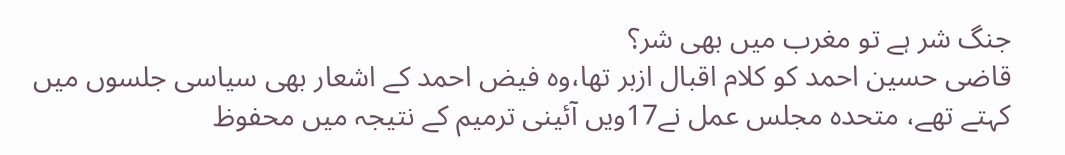جنگ شر ہے تو مغرب میں بھی شر؟
قاضی حسین احمد کو کلام اقبال ازبر تھا،وہ فیض احمد کے اشعار بھی سیاسی جلسوں میں کہتے تھے، متحدہ مجلس عمل نے17ویں آئینی ترمیم کے نتیجہ میں محفوظ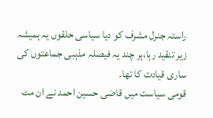راستہ جنرل مشرف کو دیا سیاسی حلقوں یہ ہمیشہ زیر تنقید رہا،ہر چند یہ فیصلہ مذہبی جماعتوں کی ساری قیادت کا تھا۔
قومی سیاست میں قاضی حسین احمد نے ان مٹ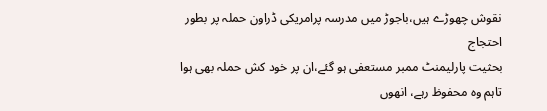نقوش چھوڑے ہیں،باجوڑ میں مدرسہ پرامریکی ڈراون حملہ پر بطور احتجاج
بحثیت پارلیمنٹ ممبر مستعفی ہو گئے،ان پر خود کش حملہ بھی ہوا تاہم وہ محفوظ رہے، انھوں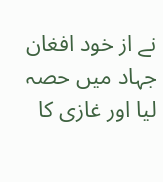نے از خود افغان جہاد میں حصہ لیا اور غازی کا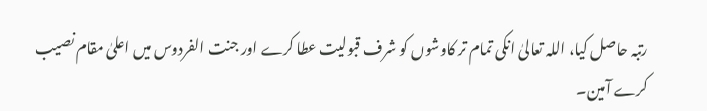رتبہ حاصل کیا، اللہ تعالیٰ انکی تمام تر کاوشوں کو شرف قبولیت عطا کرے اور جنت الفردوس میں اعلیٰ مقام نصیب کرے آمین۔